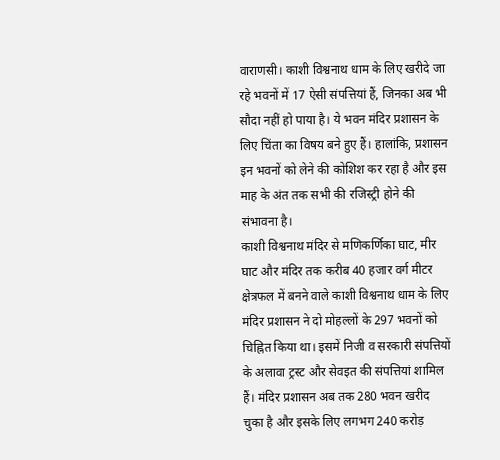वाराणसी। काशी विश्वनाथ धाम के लिए खरीदे जा रहे भवनों में 17 ऐसी संपत्तियां हैं, जिनका अब भी सौदा नहीं हो पाया है। ये भवन मंदिर प्रशासन के लिए चिंता का विषय बने हुए हैं। हालांकि, प्रशासन इन भवनों को लेने की कोशिश कर रहा है और इस माह के अंत तक सभी की रजिस्ट्री होने की संभावना है।
काशी विश्वनाथ मंदिर से मणिकर्णिका घाट, मीर घाट और मंदिर तक करीब 40 हजार वर्ग मीटर क्षेत्रफल में बनने वाले काशी विश्वनाथ धाम के लिए मंदिर प्रशासन ने दो मोहल्लों के 297 भवनों को चिह्नित किया था। इसमें निजी व सरकारी संपत्तियों के अलावा ट्रस्ट और सेवइत की संपत्तियां शामिल हैं। मंदिर प्रशासन अब तक 280 भवन खरीद चुका है और इसके लिए लगभग 240 करोड़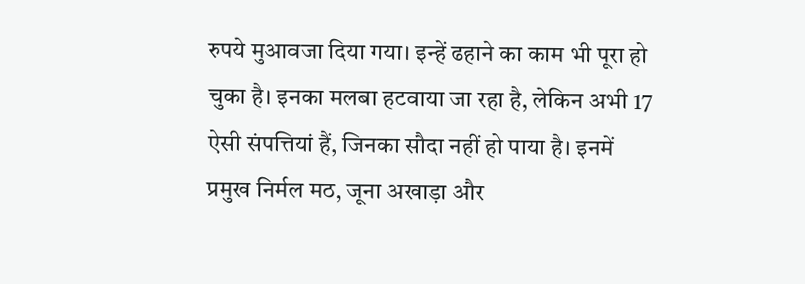रुपये मुआवजा दिया गया। इन्हें ढहाने का काम भी पूरा हो चुका है। इनका मलबा हटवाया जा रहा है, लेकिन अभी 17 ऐसी संपत्तियां हैं, जिनका सौदा नहीं हो पाया है। इनमें प्रमुख निर्मल मठ, जूना अखाड़ा और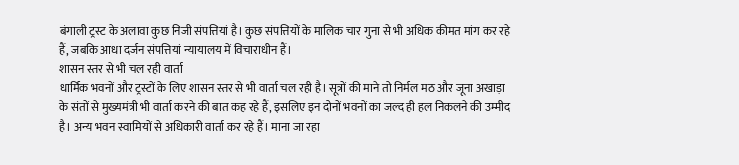बंगाली ट्रस्ट के अलावा कुछ निजी संपत्तियां है। कुछ संपत्तियों के मालिक चार गुना से भी अधिक कीमत मांग कर रहे हैं, जबकि आधा दर्जन संपत्तियां न्यायालय में विचाराधीन हैं।
शासन स्तर से भी चल रही वार्ता
धार्मिक भवनों और ट्रस्टों के लिए शासन स्तर से भी वार्ता चल रही है। सूत्रों की माने तो निर्मल मठ और जूना अखाड़ा के संतों से मुख्यमंत्री भी वार्ता करने की बात कह रहे हैं, इसलिए इन दोनों भवनों का जल्द ही हल निकलने की उम्मीद है। अन्य भवन स्वामियों से अधिकारी वार्ता कर रहे हैं। माना जा रहा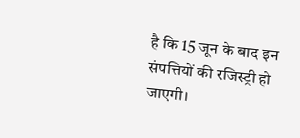है कि 15 जून के बाद इन संपत्तियों की रजिस्ट्री हो जाएगी।